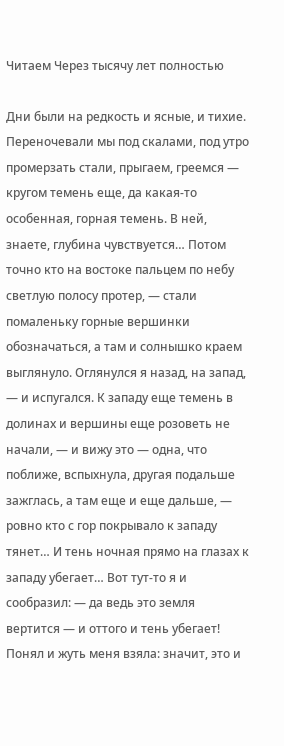Читаем Через тысячу лет полностью

Дни были на редкость и ясные, и тихие. Переночевали мы под скалами, под утро промерзать стали, прыгаем, греемся — кругом темень еще, да какая-то особенная, горная темень. В ней, знаете, глубина чувствуется… Потом точно кто на востоке пальцем по небу светлую полосу протер, — стали помаленьку горные вершинки обозначаться, а там и солнышко краем выглянуло. Оглянулся я назад, на запад, — и испугался. К западу еще темень в долинах и вершины еще розоветь не начали, — и вижу это — одна, что поближе, вспыхнула, другая подальше зажглась, а там еще и еще дальше, — ровно кто с гор покрывало к западу тянет… И тень ночная прямо на глазах к западу убегает… Вот тут-то я и сообразил: — да ведь это земля вертится — и оттого и тень убегает! Понял и жуть меня взяла: значит, это и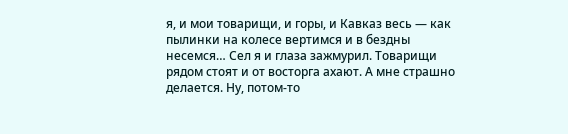я, и мои товарищи, и горы, и Кавказ весь — как пылинки на колесе вертимся и в бездны несемся… Сел я и глаза зажмурил. Товарищи рядом стоят и от восторга ахают. А мне страшно делается. Ну, потом-то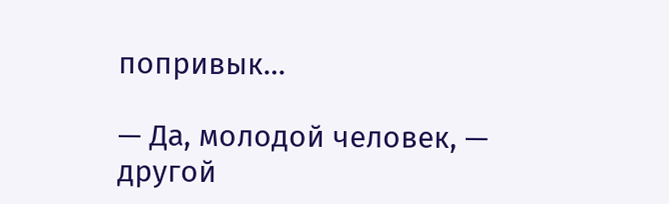попривык…

— Да, молодой человек, — другой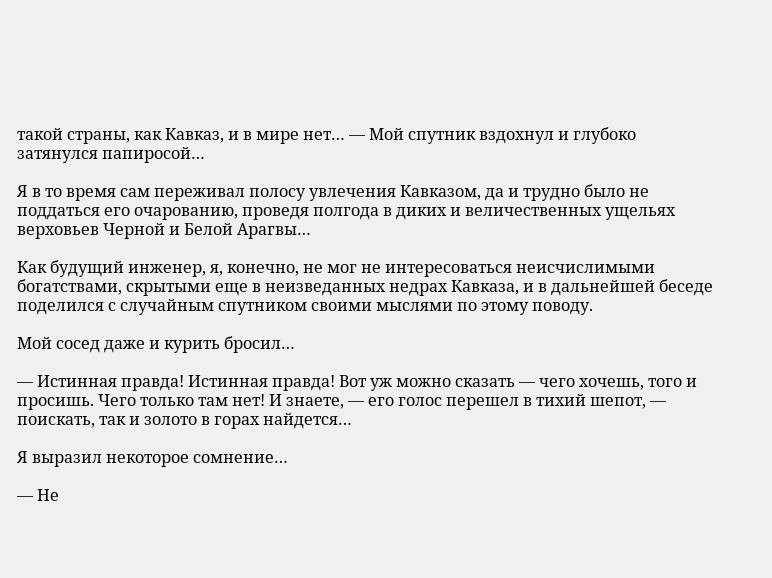такой страны, как Кавказ, и в мире нет… — Мой спутник вздохнул и глубоко затянулся папиросой…

Я в то время сам переживал полосу увлечения Кавказом, да и трудно было не поддаться его очарованию, проведя полгода в диких и величественных ущельях верховьев Черной и Белой Арагвы…

Как будущий инженер, я, конечно, не мог не интересоваться неисчислимыми богатствами, скрытыми еще в неизведанных недрах Кавказа, и в дальнейшей беседе поделился с случайным спутником своими мыслями по этому поводу.

Мой сосед даже и курить бросил…

— Истинная правда! Истинная правда! Вот уж можно сказать — чего хочешь, того и просишь. Чего только там нет! И знаете, — его голос перешел в тихий шепот, — поискать, так и золото в горах найдется…

Я выразил некоторое сомнение…

— Не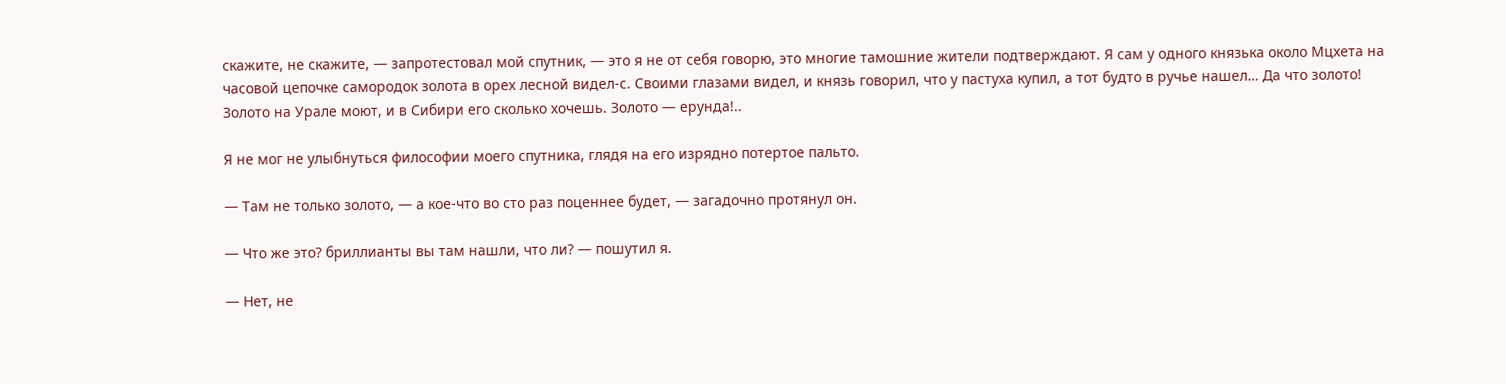скажите, не скажите, — запротестовал мой спутник, — это я не от себя говорю, это многие тамошние жители подтверждают. Я сам у одного князька около Мцхета на часовой цепочке самородок золота в орех лесной видел-с. Своими глазами видел, и князь говорил, что у пастуха купил, а тот будто в ручье нашел… Да что золото! Золото на Урале моют, и в Сибири его сколько хочешь. Золото — ерунда!..

Я не мог не улыбнуться философии моего спутника, глядя на его изрядно потертое пальто.

— Там не только золото, — а кое-что во сто раз поценнее будет, — загадочно протянул он.

— Что же это? бриллианты вы там нашли, что ли? — пошутил я.

— Нет, не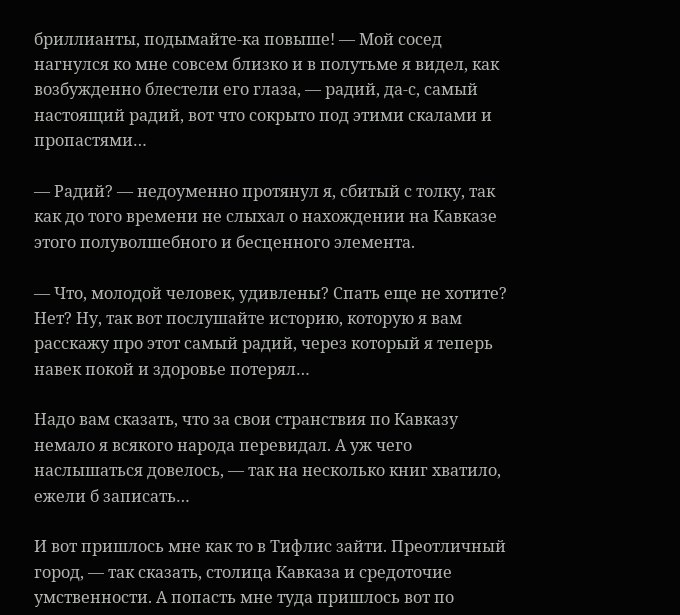бриллианты, подымайте-ка повыше! — Мой сосед нагнулся ко мне совсем близко и в полутьме я видел, как возбужденно блестели его глаза, — радий, да-с, самый настоящий радий, вот что сокрыто под этими скалами и пропастями…

— Радий? — недоуменно протянул я, сбитый с толку, так как до того времени не слыхал о нахождении на Кавказе этого полуволшебного и бесценного элемента.

— Что, молодой человек, удивлены? Спать еще не хотите? Нет? Ну, так вот послушайте историю, которую я вам расскажу про этот самый радий, через который я теперь навек покой и здоровье потерял…

Надо вам сказать, что за свои странствия по Кавказу немало я всякого народа перевидал. А уж чего наслышаться довелось, — так на несколько книг хватило, ежели б записать…

И вот пришлось мне как то в Тифлис зайти. Преотличный город, — так сказать, столица Кавказа и средоточие умственности. А попасть мне туда пришлось вот по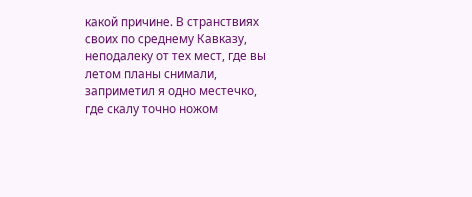какой причине. В странствиях своих по среднему Кавказу, неподалеку от тех мест, где вы летом планы снимали, заприметил я одно местечко, где скалу точно ножом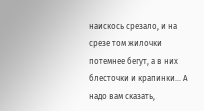наискось срезало, и на срезе том жилочки потемнее бегут, а в них блесточки и крапинки… А надо вам сказать,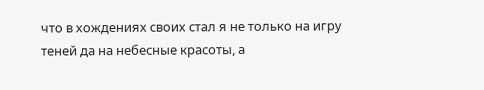что в хождениях своих стал я не только на игру теней да на небесные красоты, а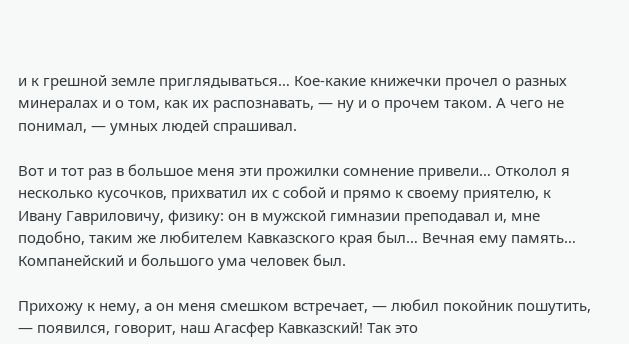и к грешной земле приглядываться… Кое-какие книжечки прочел о разных минералах и о том, как их распознавать, — ну и о прочем таком. А чего не понимал, — умных людей спрашивал.

Вот и тот раз в большое меня эти прожилки сомнение привели… Отколол я несколько кусочков, прихватил их с собой и прямо к своему приятелю, к Ивану Гавриловичу, физику: он в мужской гимназии преподавал и, мне подобно, таким же любителем Кавказского края был… Вечная ему память… Компанейский и большого ума человек был.

Прихожу к нему, а он меня смешком встречает, — любил покойник пошутить, — появился, говорит, наш Агасфер Кавказский! Так это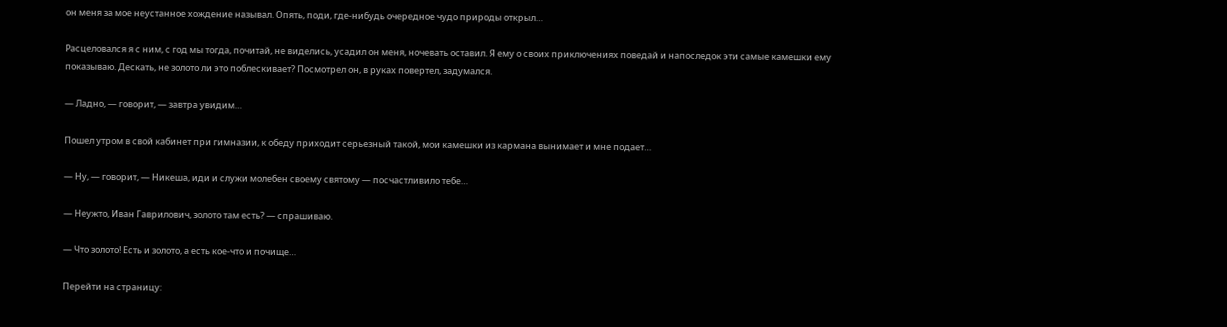он меня за мое неустанное хождение называл. Опять, поди, где-нибудь очередное чудо природы открыл…

Расцеловался я с ним, с год мы тогда, почитай, не виделись, усадил он меня, ночевать оставил. Я ему о своих приключениях поведай и напоследок эти самые камешки ему показываю. Дескать, не золото ли это поблескивает? Посмотрел он, в руках повертел, задумался.

— Ладно, — говорит, — завтра увидим…

Пошел утром в свой кабинет при гимназии, к обеду приходит серьезный такой, мои камешки из кармана вынимает и мне подает…

— Ну, — говорит, — Никеша, иди и служи молебен своему святому — посчастливило тебе…

— Неужто, Иван Гаврилович, золото там есть? — спрашиваю.

— Что золото! Есть и золото, а есть кое-что и почище…

Перейти на страницу: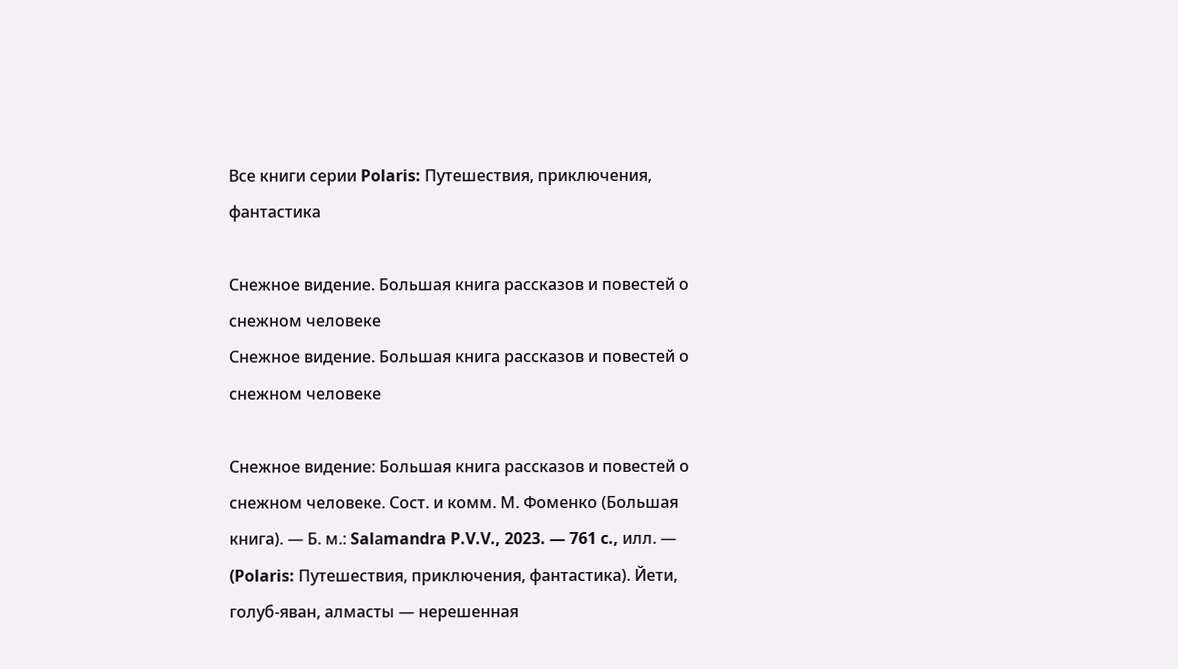Все книги серии Polaris: Путешествия, приключения, фантастика

Снежное видение. Большая книга рассказов и повестей о снежном человеке
Снежное видение. Большая книга рассказов и повестей о снежном человеке

Снежное видение: Большая книга рассказов и повестей о снежном человеке. Сост. и комм. М. Фоменко (Большая книга). — Б. м.: Salаmandra P.V.V., 2023. — 761 c., илл. — (Polaris: Путешествия, приключения, фантастика). Йети, голуб-яван, алмасты — нерешенная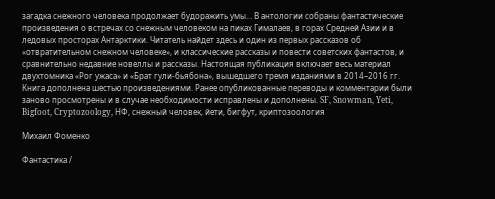загадка снежного человека продолжает будоражить умы… В антологии собраны фантастические произведения о встречах со снежным человеком на пиках Гималаев, в горах Средней Азии и в ледовых просторах Антарктики. Читатель найдет здесь и один из первых рассказов об «отвратительном снежном человеке», и классические рассказы и повести советских фантастов, и сравнительно недавние новеллы и рассказы. Настоящая публикация включает весь материал двухтомника «Рог ужаса» и «Брат гули-бьябона», вышедшего тремя изданиями в 2014–2016 гг. Книга дополнена шестью произведениями. Ранее опубликованные переводы и комментарии были заново просмотрены и в случае необходимости исправлены и дополнены. SF, Snowman, Yeti, Bigfoot, Cryptozoology, НФ, снежный человек, йети, бигфут, криптозоология

Михаил Фоменко

Фантастика /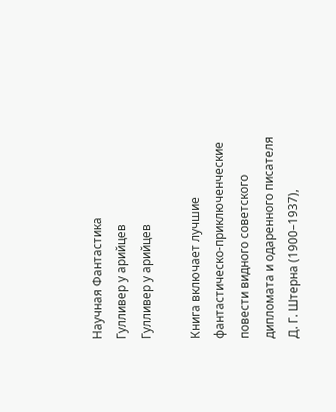Научная Фантастика
Гулливер у арийцев
Гулливер у арийцев

Книга включает лучшие фантастическо-приключенческие повести видного советского дипломата и одаренного писателя Д. Г. Штерна (1900–1937),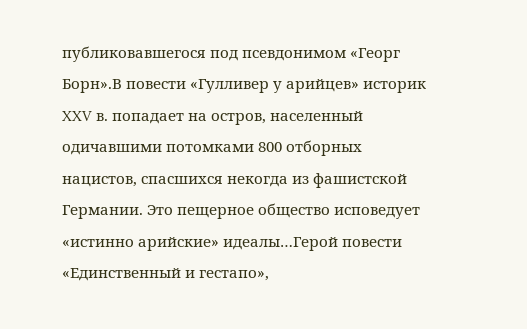публиковавшегося под псевдонимом «Георг Борн».В повести «Гулливер у арийцев» историк XXV в. попадает на остров, населенный одичавшими потомками 800 отборных нацистов, спасшихся некогда из фашистской Германии. Это пещерное общество исповедует «истинно арийские» идеалы…Герой повести «Единственный и гестапо»,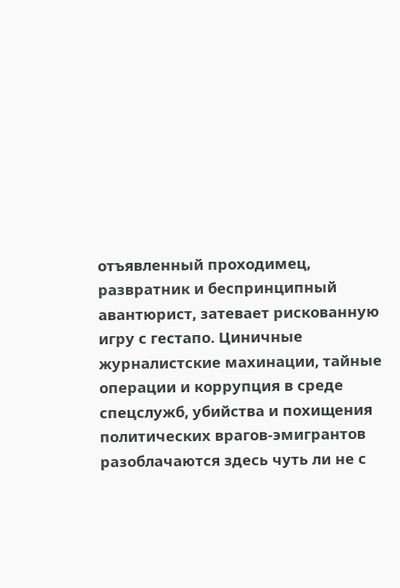отъявленный проходимец, развратник и беспринципный авантюрист, затевает рискованную игру с гестапо. Циничные журналистские махинации, тайные операции и коррупция в среде спецслужб, убийства и похищения политических врагов-эмигрантов разоблачаются здесь чуть ли не с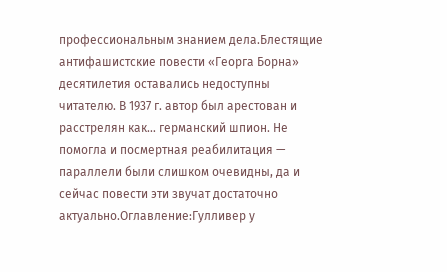профессиональным знанием дела.Блестящие антифашистские повести «Георга Борна» десятилетия оставались недоступны читателю. В 1937 г. автор был арестован и расстрелян как… германский шпион. Не помогла и посмертная реабилитация — параллели были слишком очевидны, да и сейчас повести эти звучат достаточно актуально.Оглавление:Гулливер у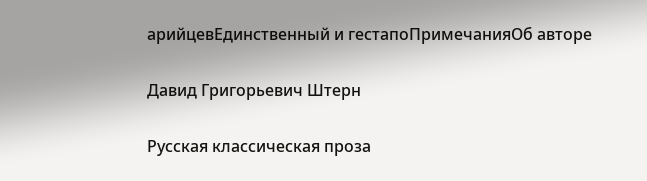арийцевЕдинственный и гестапоПримечанияОб авторе

Давид Григорьевич Штерн

Русская классическая проза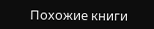Похожие книги